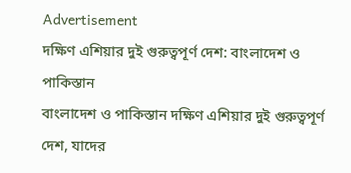Advertisement
দক্ষিণ এশিয়ার দুই গুরুত্বপূর্ণ দেশ: বাংলাদেশ ও পাকিস্তান
বাংলাদেশ ও পাকিস্তান দক্ষিণ এশিয়ার দুই গুরুত্বপূর্ণ দেশ, যাদের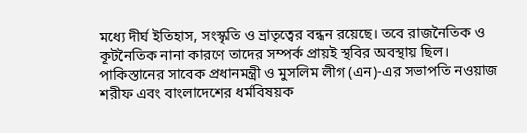মধ্যে দীর্ঘ ইতিহাস, সংস্কৃতি ও ভ্রাতৃত্বের বন্ধন রয়েছে। তবে রাজনৈতিক ও কূটনৈতিক নানা কারণে তাদের সম্পর্ক প্রায়ই স্থবির অবস্থায় ছিল। পাকিস্তানের সাবেক প্রধানমন্ত্রী ও মুসলিম লীগ (এন)-এর সভাপতি নওয়াজ শরীফ এবং বাংলাদেশের ধর্মবিষয়ক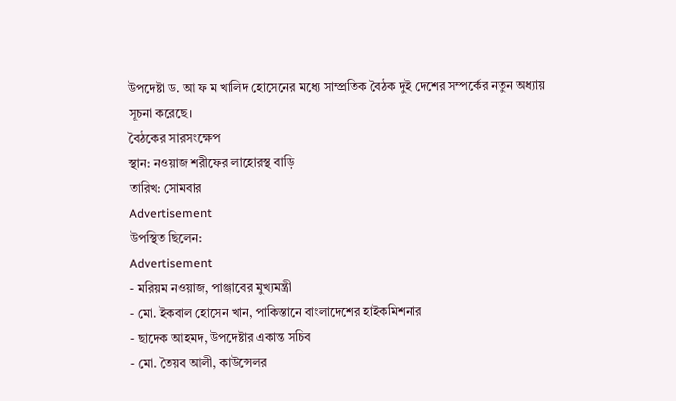উপদেষ্টা ড. আ ফ ম খালিদ হোসেনের মধ্যে সাম্প্রতিক বৈঠক দুই দেশের সম্পর্কের নতুন অধ্যায় সূচনা করেছে।
বৈঠকের সারসংক্ষেপ
স্থান: নওয়াজ শরীফের লাহোরস্থ বাড়ি
তারিখ: সোমবার
Advertisement
উপস্থিত ছিলেন:
Advertisement
- মরিয়ম নওয়াজ, পাঞ্জাবের মুখ্যমন্ত্রী
- মো. ইকবাল হোসেন খান, পাকিস্তানে বাংলাদেশের হাইকমিশনার
- ছাদেক আহমদ, উপদেষ্টার একান্ত সচিব
- মো. তৈয়ব আলী, কাউন্সেলর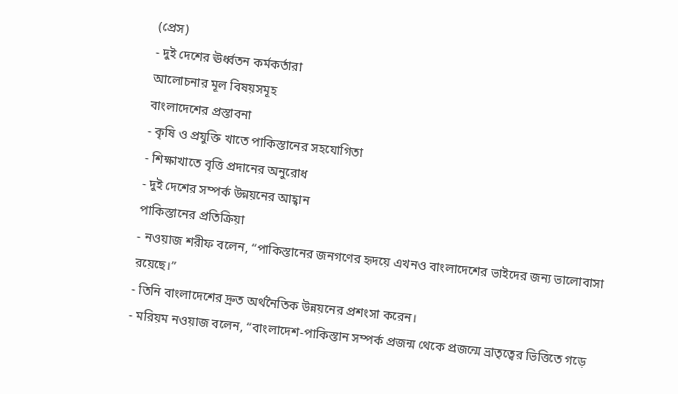(প্রেস)
- দুই দেশের ঊর্ধ্বতন কর্মকর্তারা
আলোচনার মূল বিষয়সমূহ
বাংলাদেশের প্রস্তাবনা
- কৃষি ও প্রযুক্তি খাতে পাকিস্তানের সহযোগিতা
- শিক্ষাখাতে বৃত্তি প্রদানের অনুরোধ
- দুই দেশের সম্পর্ক উন্নয়নের আহ্বান
পাকিস্তানের প্রতিক্রিয়া
- নওয়াজ শরীফ বলেন, “পাকিস্তানের জনগণের হৃদয়ে এখনও বাংলাদেশের ভাইদের জন্য ভালোবাসা রয়েছে।”
- তিনি বাংলাদেশের দ্রুত অর্থনৈতিক উন্নয়নের প্রশংসা করেন।
- মরিয়ম নওয়াজ বলেন, “বাংলাদেশ-পাকিস্তান সম্পর্ক প্রজন্ম থেকে প্রজন্মে ভ্রাতৃত্বের ভিত্তিতে গড়ে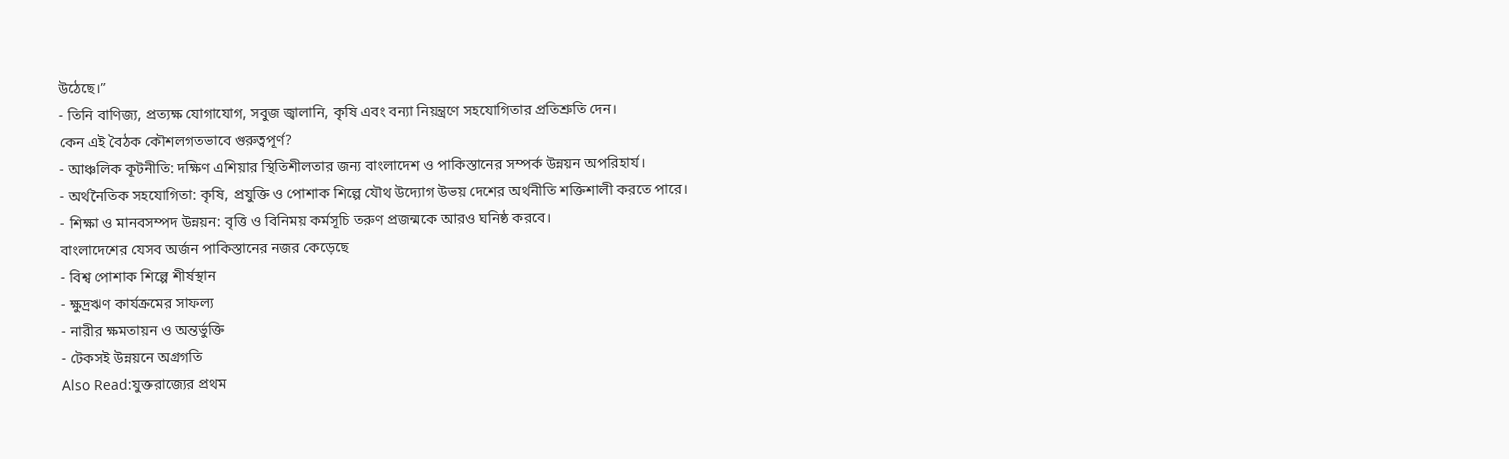উঠেছে।”
- তিনি বাণিজ্য, প্রত্যক্ষ যোগাযোগ, সবুজ জ্বালানি, কৃষি এবং বন্যা নিয়ন্ত্রণে সহযোগিতার প্রতিশ্রুতি দেন।
কেন এই বৈঠক কৌশলগতভাবে গুরুত্বপূর্ণ?
- আঞ্চলিক কূটনীতি: দক্ষিণ এশিয়ার স্থিতিশীলতার জন্য বাংলাদেশ ও পাকিস্তানের সম্পর্ক উন্নয়ন অপরিহার্য।
- অর্থনৈতিক সহযোগিতা: কৃষি, প্রযুক্তি ও পোশাক শিল্পে যৌথ উদ্যোগ উভয় দেশের অর্থনীতি শক্তিশালী করতে পারে।
- শিক্ষা ও মানবসম্পদ উন্নয়ন: বৃত্তি ও বিনিময় কর্মসূচি তরুণ প্রজন্মকে আরও ঘনিষ্ঠ করবে।
বাংলাদেশের যেসব অর্জন পাকিস্তানের নজর কেড়েছে
- বিশ্ব পোশাক শিল্পে শীর্ষস্থান
- ক্ষুদ্রঋণ কার্যক্রমের সাফল্য
- নারীর ক্ষমতায়ন ও অন্তর্ভুক্তি
- টেকসই উন্নয়নে অগ্রগতি
Also Read:যুক্তরাজ্যের প্রথম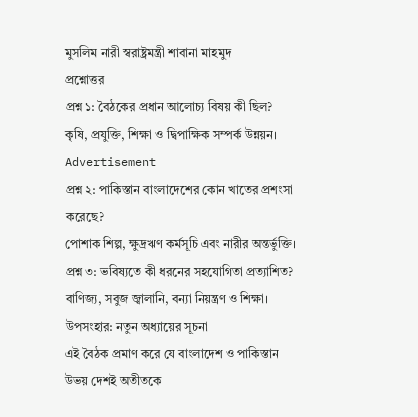মুসলিম নারী স্বরাষ্ট্রমন্ত্রী শাবানা মাহমুদ
প্রশ্নোত্তর
প্রশ্ন ১: বৈঠকের প্রধান আলোচ্য বিষয় কী ছিল?
কৃষি, প্রযুক্তি, শিক্ষা ও দ্বিপাক্ষিক সম্পর্ক উন্নয়ন।
Advertisement
প্রশ্ন ২: পাকিস্তান বাংলাদেশের কোন খাতের প্রশংসা করেছে?
পোশাক শিল্প, ক্ষুদ্রঋণ কর্মসূচি এবং নারীর অন্তর্ভুক্তি।
প্রশ্ন ৩: ভবিষ্যতে কী ধরনের সহযোগিতা প্রত্যাশিত?
বাণিজ্য, সবুজ জ্বালানি, বন্যা নিয়ন্ত্রণ ও শিক্ষা।
উপসংহার: নতুন অধ্যায়ের সূচনা
এই বৈঠক প্রমাণ করে যে বাংলাদেশ ও পাকিস্তান উভয় দেশই অতীতকে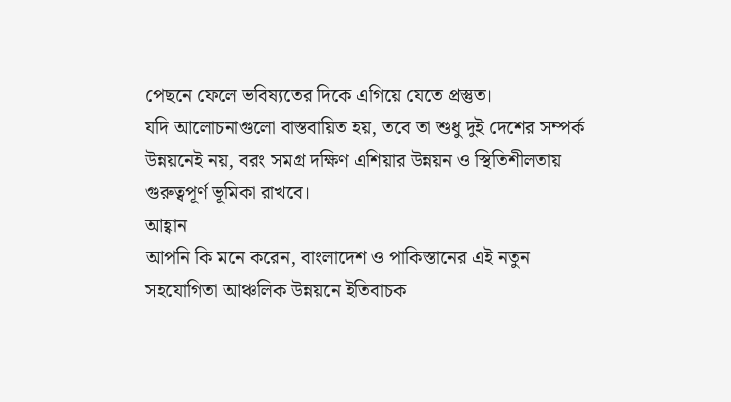পেছনে ফেলে ভবিষ্যতের দিকে এগিয়ে যেতে প্রস্তুত।
যদি আলোচনাগুলো বাস্তবায়িত হয়, তবে তা শুধু দুই দেশের সম্পর্ক উন্নয়নেই নয়, বরং সমগ্র দক্ষিণ এশিয়ার উন্নয়ন ও স্থিতিশীলতায় গুরুত্বপূর্ণ ভূমিকা রাখবে।
আহ্বান
আপনি কি মনে করেন, বাংলাদেশ ও পাকিস্তানের এই নতুন সহযোগিতা আঞ্চলিক উন্নয়নে ইতিবাচক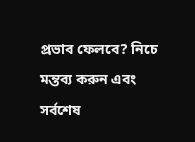প্রভাব ফেলবে? নিচে মন্তব্য করুন এবং সর্বশেষ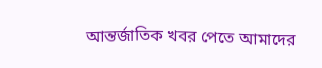আন্তর্জাতিক খবর পেতে আমাদের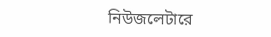নিউজলেটারে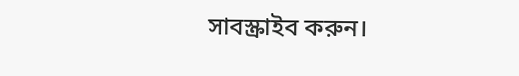সাবস্ক্রাইব করুন।